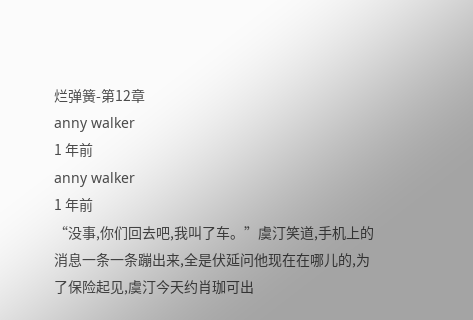烂弹簧-第12章
anny walker
1 年前
anny walker
1 年前
“没事,你们回去吧,我叫了车。”虞汀笑道,手机上的消息一条一条蹦出来,全是伏延问他现在在哪儿的,为了保险起见,虞汀今天约肖珈可出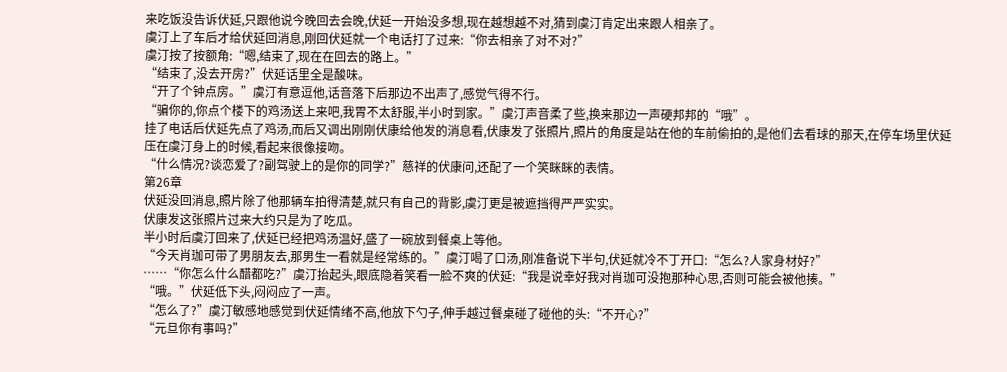来吃饭没告诉伏延,只跟他说今晚回去会晚,伏延一开始没多想,现在越想越不对,猜到虞汀肯定出来跟人相亲了。
虞汀上了车后才给伏延回消息,刚回伏延就一个电话打了过来:“你去相亲了对不对?”
虞汀按了按额角:“嗯,结束了,现在在回去的路上。”
“结束了,没去开房?”伏延话里全是酸味。
“开了个钟点房。”虞汀有意逗他,话音落下后那边不出声了,感觉气得不行。
“骗你的,你点个楼下的鸡汤送上来吧,我胃不太舒服,半小时到家。”虞汀声音柔了些,换来那边一声硬邦邦的“哦”。
挂了电话后伏延先点了鸡汤,而后又调出刚刚伏康给他发的消息看,伏康发了张照片,照片的角度是站在他的车前偷拍的,是他们去看球的那天,在停车场里伏延压在虞汀身上的时候,看起来很像接吻。
“什么情况?谈恋爱了?副驾驶上的是你的同学?”慈祥的伏康问,还配了一个笑眯眯的表情。
第26章
伏延没回消息,照片除了他那辆车拍得清楚,就只有自己的背影,虞汀更是被遮挡得严严实实。
伏康发这张照片过来大约只是为了吃瓜。
半小时后虞汀回来了,伏延已经把鸡汤温好,盛了一碗放到餐桌上等他。
“今天肖珈可带了男朋友去,那男生一看就是经常练的。”虞汀喝了口汤,刚准备说下半句,伏延就冷不丁开口:“怎么?人家身材好?”
……“你怎么什么醋都吃?”虞汀抬起头,眼底隐着笑看一脸不爽的伏延:“我是说幸好我对肖珈可没抱那种心思,否则可能会被他揍。”
“哦。”伏延低下头,闷闷应了一声。
“怎么了?”虞汀敏感地感觉到伏延情绪不高,他放下勺子,伸手越过餐桌碰了碰他的头:“不开心?”
“元旦你有事吗?”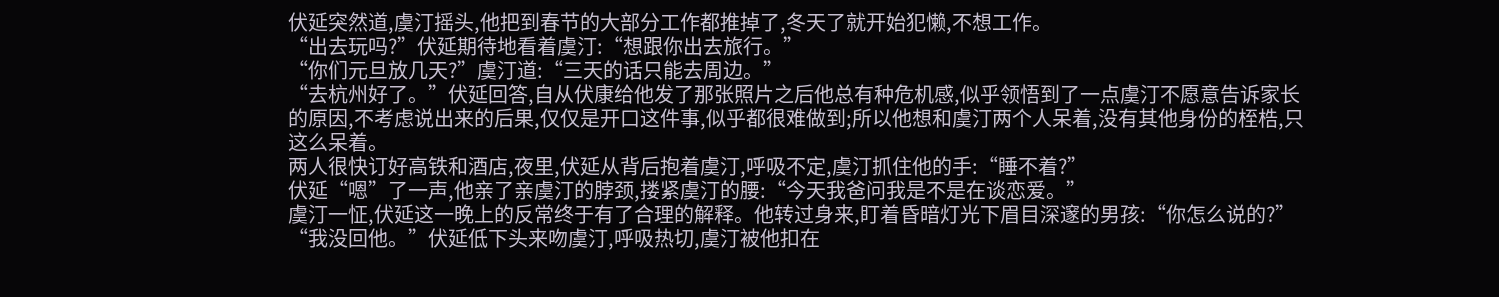伏延突然道,虞汀摇头,他把到春节的大部分工作都推掉了,冬天了就开始犯懒,不想工作。
“出去玩吗?”伏延期待地看着虞汀:“想跟你出去旅行。”
“你们元旦放几天?”虞汀道:“三天的话只能去周边。”
“去杭州好了。”伏延回答,自从伏康给他发了那张照片之后他总有种危机感,似乎领悟到了一点虞汀不愿意告诉家长的原因,不考虑说出来的后果,仅仅是开口这件事,似乎都很难做到;所以他想和虞汀两个人呆着,没有其他身份的桎梏,只这么呆着。
两人很快订好高铁和酒店,夜里,伏延从背后抱着虞汀,呼吸不定,虞汀抓住他的手:“睡不着?”
伏延“嗯”了一声,他亲了亲虞汀的脖颈,搂紧虞汀的腰:“今天我爸问我是不是在谈恋爱。”
虞汀一怔,伏延这一晚上的反常终于有了合理的解释。他转过身来,盯着昏暗灯光下眉目深邃的男孩:“你怎么说的?”
“我没回他。”伏延低下头来吻虞汀,呼吸热切,虞汀被他扣在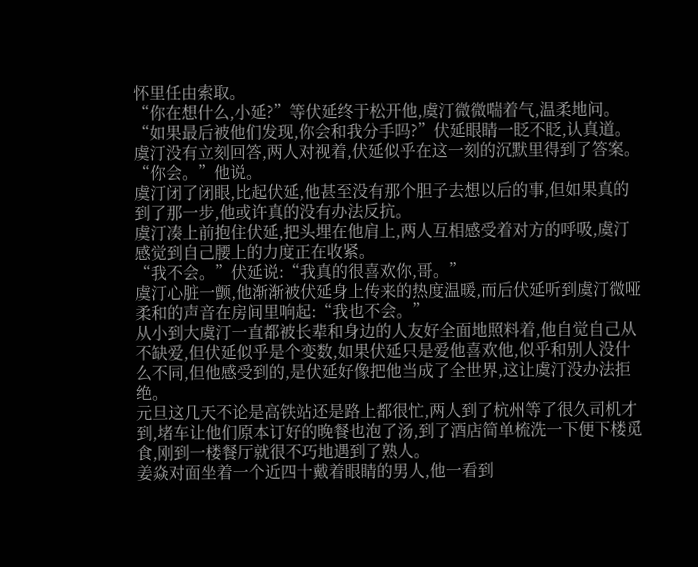怀里任由索取。
“你在想什么,小延?”等伏延终于松开他,虞汀微微喘着气,温柔地问。
“如果最后被他们发现,你会和我分手吗?”伏延眼睛一眨不眨,认真道。
虞汀没有立刻回答,两人对视着,伏延似乎在这一刻的沉默里得到了答案。
“你会。”他说。
虞汀闭了闭眼,比起伏延,他甚至没有那个胆子去想以后的事,但如果真的到了那一步,他或许真的没有办法反抗。
虞汀凑上前抱住伏延,把头埋在他肩上,两人互相感受着对方的呼吸,虞汀感觉到自己腰上的力度正在收紧。
“我不会。”伏延说:“我真的很喜欢你,哥。”
虞汀心脏一颤,他渐渐被伏延身上传来的热度温暖,而后伏延听到虞汀微哑柔和的声音在房间里响起:“我也不会。”
从小到大虞汀一直都被长辈和身边的人友好全面地照料着,他自觉自己从不缺爱,但伏延似乎是个变数,如果伏延只是爱他喜欢他,似乎和别人没什么不同,但他感受到的,是伏延好像把他当成了全世界,这让虞汀没办法拒绝。
元旦这几天不论是高铁站还是路上都很忙,两人到了杭州等了很久司机才到,堵车让他们原本订好的晚餐也泡了汤,到了酒店简单梳洗一下便下楼觅食,刚到一楼餐厅就很不巧地遇到了熟人。
姜焱对面坐着一个近四十戴着眼睛的男人,他一看到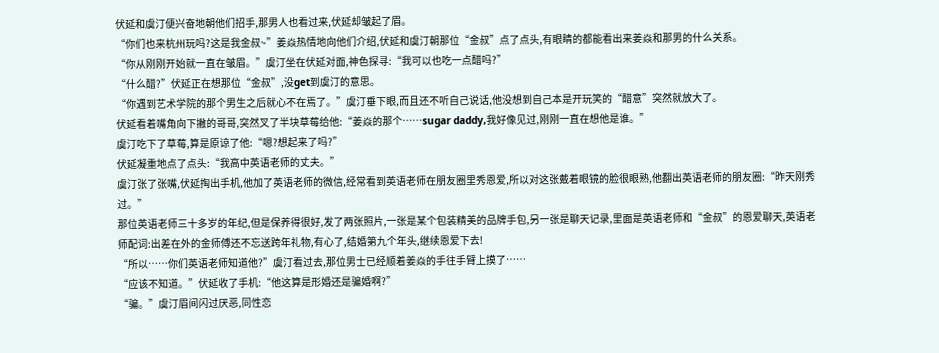伏延和虞汀便兴奋地朝他们招手,那男人也看过来,伏延却皱起了眉。
“你们也来杭州玩吗?这是我金叔~”姜焱热情地向他们介绍,伏延和虞汀朝那位“金叔”点了点头,有眼睛的都能看出来姜焱和那男的什么关系。
“你从刚刚开始就一直在皱眉。”虞汀坐在伏延对面,神色探寻:“我可以也吃一点醋吗?”
“什么醋?”伏延正在想那位“金叔”,没get到虞汀的意思。
“你遇到艺术学院的那个男生之后就心不在焉了。”虞汀垂下眼,而且还不听自己说话,他没想到自己本是开玩笑的“醋意”突然就放大了。
伏延看着嘴角向下撇的哥哥,突然叉了半块草莓给他:“姜焱的那个……sugar daddy,我好像见过,刚刚一直在想他是谁。”
虞汀吃下了草莓,算是原谅了他:“嗯?想起来了吗?”
伏延凝重地点了点头:“我高中英语老师的丈夫。”
虞汀张了张嘴,伏延掏出手机,他加了英语老师的微信,经常看到英语老师在朋友圈里秀恩爱,所以对这张戴着眼镜的脸很眼熟,他翻出英语老师的朋友圈:“昨天刚秀过。”
那位英语老师三十多岁的年纪,但是保养得很好,发了两张照片,一张是某个包装精美的品牌手包,另一张是聊天记录,里面是英语老师和“金叔”的恩爱聊天,英语老师配词:出差在外的金师傅还不忘送跨年礼物,有心了,结婚第九个年头,继续恩爱下去!
“所以……你们英语老师知道他?”虞汀看过去,那位男士已经顺着姜焱的手往手臂上摸了……
“应该不知道。”伏延收了手机:“他这算是形婚还是骗婚啊?”
“骗。”虞汀眉间闪过厌恶,同性恋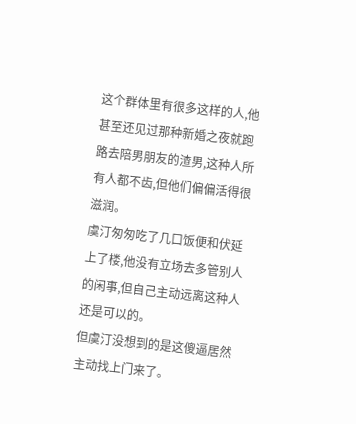这个群体里有很多这样的人,他甚至还见过那种新婚之夜就跑路去陪男朋友的渣男,这种人所有人都不齿,但他们偏偏活得很滋润。
虞汀匆匆吃了几口饭便和伏延上了楼,他没有立场去多管别人的闲事,但自己主动远离这种人还是可以的。
但虞汀没想到的是这傻逼居然主动找上门来了。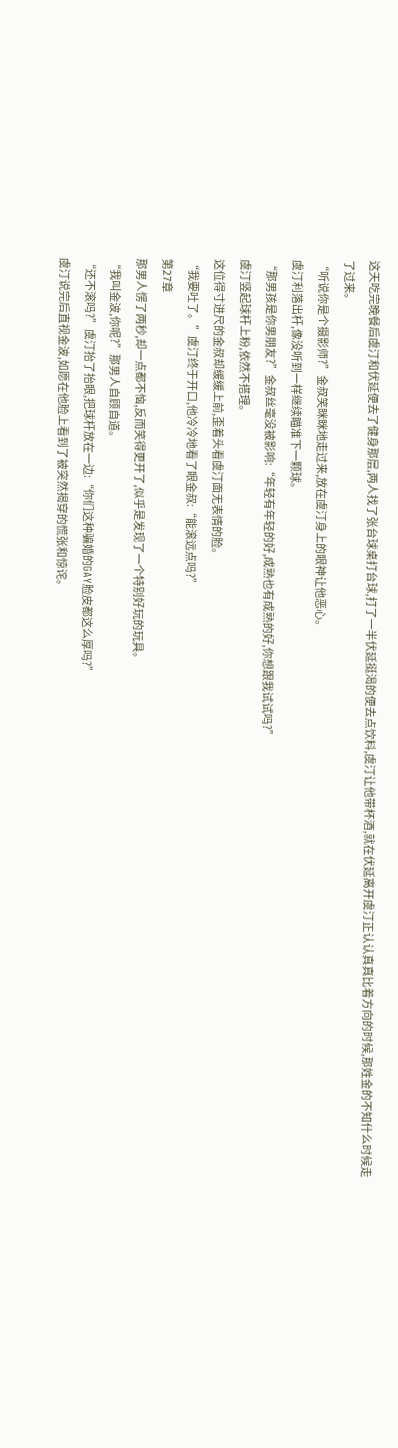这天吃完晚餐后虞汀和伏延便去了健身那层,两人找了张台球桌打台球,打了一半伏延挺渴的便去点饮料,虞汀让他带杯酒,就在伏延离开虞汀正认认真真比着方向的时候,那姓金的不知什么时候走了过来。
“听说你是个摄影师?”金叔笑眯眯地走过来,放在虞汀身上的眼神让他恶心。
虞汀利落出杆,像没听到一样继续瞄准下一颗球。
“那男孩是你男朋友?”金叔丝毫没被影响:“年轻有年轻的好,成熟也有成熟的好,你想跟我试试吗?”
虞汀竖起球杆上粉,依然不搭理。
这位得寸进尺的金叔却缓缓上前,歪着头看虞汀面无表情的脸。
“我要吐了。”虞汀终于开口,他冷冷地看了眼金叔:“能滚远点吗?”
第27章
那男人愣了两秒,却一点都不恼,反而笑得更开了,似乎是发现了一个特别好玩的玩具。
“我叫金波,你呢?”那男人自顾自道。
“还不滚吗?”虞汀抬了抬眼,把球杆放在一边:“你们这种骗婚的GAY脸皮都这么厚吗?”
虞汀说完后直视金波,如愿在他脸上看到了被突然揭穿的慌张和惊诧。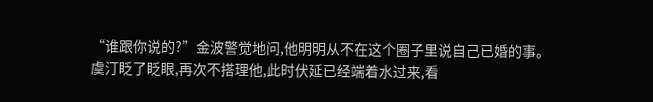“谁跟你说的?”金波警觉地问,他明明从不在这个圈子里说自己已婚的事。
虞汀眨了眨眼,再次不搭理他,此时伏延已经端着水过来,看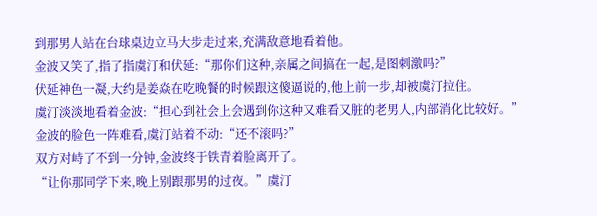到那男人站在台球桌边立马大步走过来,充满敌意地看着他。
金波又笑了,指了指虞汀和伏延:“那你们这种,亲属之间搞在一起,是图刺激吗?”
伏延神色一凝,大约是姜焱在吃晚餐的时候跟这傻逼说的,他上前一步,却被虞汀拉住。
虞汀淡淡地看着金波:“担心到社会上会遇到你这种又难看又脏的老男人,内部消化比较好。”
金波的脸色一阵难看,虞汀站着不动:“还不滚吗?”
双方对峙了不到一分钟,金波终于铁青着脸离开了。
“让你那同学下来,晚上别跟那男的过夜。”虞汀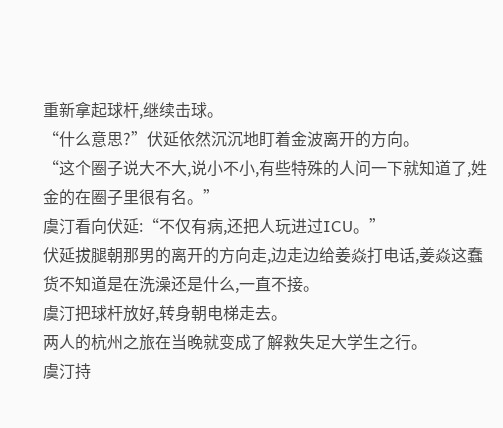重新拿起球杆,继续击球。
“什么意思?”伏延依然沉沉地盯着金波离开的方向。
“这个圈子说大不大,说小不小,有些特殊的人问一下就知道了,姓金的在圈子里很有名。”
虞汀看向伏延:“不仅有病,还把人玩进过ICU。”
伏延拔腿朝那男的离开的方向走,边走边给姜焱打电话,姜焱这蠢货不知道是在洗澡还是什么,一直不接。
虞汀把球杆放好,转身朝电梯走去。
两人的杭州之旅在当晚就变成了解救失足大学生之行。
虞汀持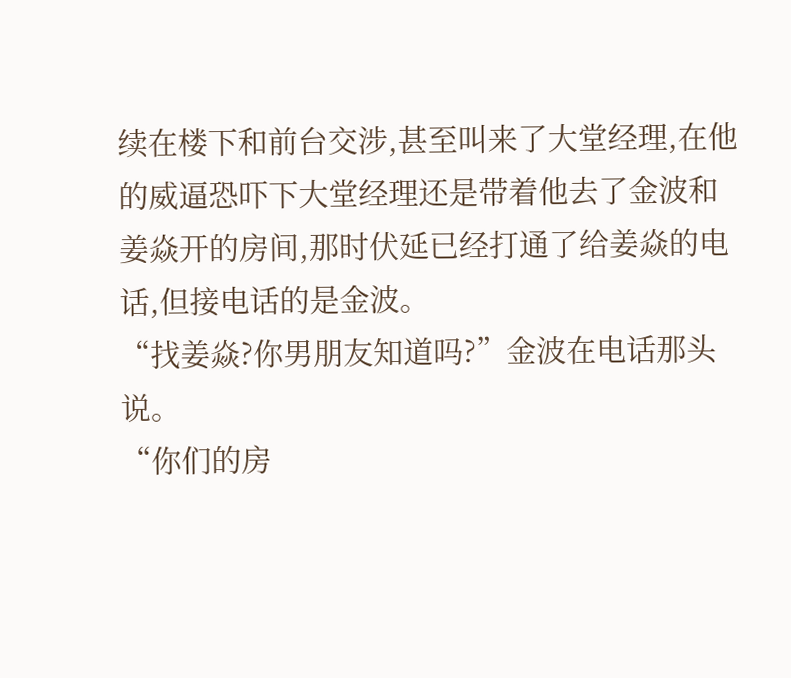续在楼下和前台交涉,甚至叫来了大堂经理,在他的威逼恐吓下大堂经理还是带着他去了金波和姜焱开的房间,那时伏延已经打通了给姜焱的电话,但接电话的是金波。
“找姜焱?你男朋友知道吗?”金波在电话那头说。
“你们的房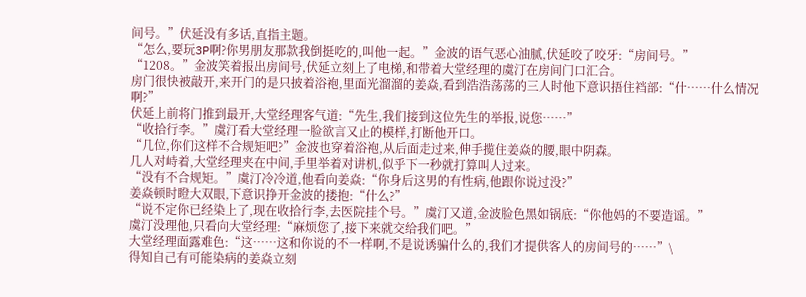间号。”伏延没有多话,直指主题。
“怎么,要玩3P啊?你男朋友那款我倒挺吃的,叫他一起。”金波的语气恶心油腻,伏延咬了咬牙:“房间号。”
“1208。”金波笑着报出房间号,伏延立刻上了电梯,和带着大堂经理的虞汀在房间门口汇合。
房门很快被敲开,来开门的是只披着浴袍,里面光溜溜的姜焱,看到浩浩荡荡的三人时他下意识捂住裆部:“什……什么情况啊?”
伏延上前将门推到最开,大堂经理客气道:“先生,我们接到这位先生的举报,说您……”
“收拾行李。”虞汀看大堂经理一脸欲言又止的模样,打断他开口。
“几位,你们这样不合规矩吧?”金波也穿着浴袍,从后面走过来,伸手揽住姜焱的腰,眼中阴森。
几人对峙着,大堂经理夹在中间,手里举着对讲机,似乎下一秒就打算叫人过来。
“没有不合规矩。”虞汀冷冷道,他看向姜焱:“你身后这男的有性病,他跟你说过没?”
姜焱顿时瞪大双眼,下意识挣开金波的搂抱:“什么?”
“说不定你已经染上了,现在收拾行李,去医院挂个号。”虞汀又道,金波脸色黑如锅底:“你他妈的不要造谣。”
虞汀没理他,只看向大堂经理:“麻烦您了,接下来就交给我们吧。”
大堂经理面露难色:“这……这和你说的不一样啊,不是说诱骗什么的,我们才提供客人的房间号的……”\
得知自己有可能染病的姜焱立刻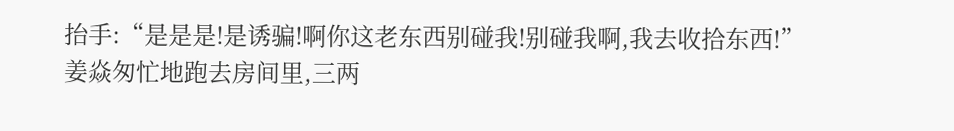抬手:“是是是!是诱骗!啊你这老东西别碰我!别碰我啊,我去收拾东西!”
姜焱匆忙地跑去房间里,三两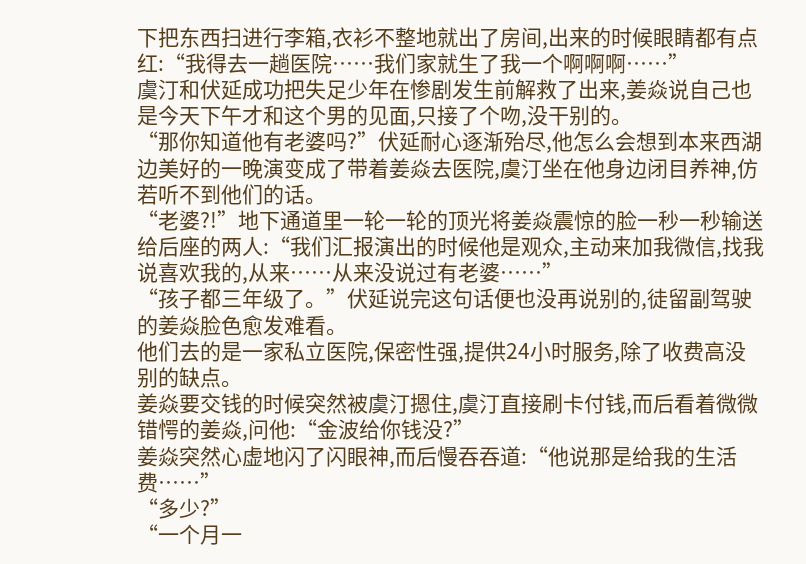下把东西扫进行李箱,衣衫不整地就出了房间,出来的时候眼睛都有点红:“我得去一趟医院……我们家就生了我一个啊啊啊……”
虞汀和伏延成功把失足少年在惨剧发生前解救了出来,姜焱说自己也是今天下午才和这个男的见面,只接了个吻,没干别的。
“那你知道他有老婆吗?”伏延耐心逐渐殆尽,他怎么会想到本来西湖边美好的一晚演变成了带着姜焱去医院,虞汀坐在他身边闭目养神,仿若听不到他们的话。
“老婆?!”地下通道里一轮一轮的顶光将姜焱震惊的脸一秒一秒输送给后座的两人:“我们汇报演出的时候他是观众,主动来加我微信,找我说喜欢我的,从来……从来没说过有老婆……”
“孩子都三年级了。”伏延说完这句话便也没再说别的,徒留副驾驶的姜焱脸色愈发难看。
他们去的是一家私立医院,保密性强,提供24小时服务,除了收费高没别的缺点。
姜焱要交钱的时候突然被虞汀摁住,虞汀直接刷卡付钱,而后看着微微错愕的姜焱,问他:“金波给你钱没?”
姜焱突然心虚地闪了闪眼神,而后慢吞吞道:“他说那是给我的生活费……”
“多少?”
“一个月一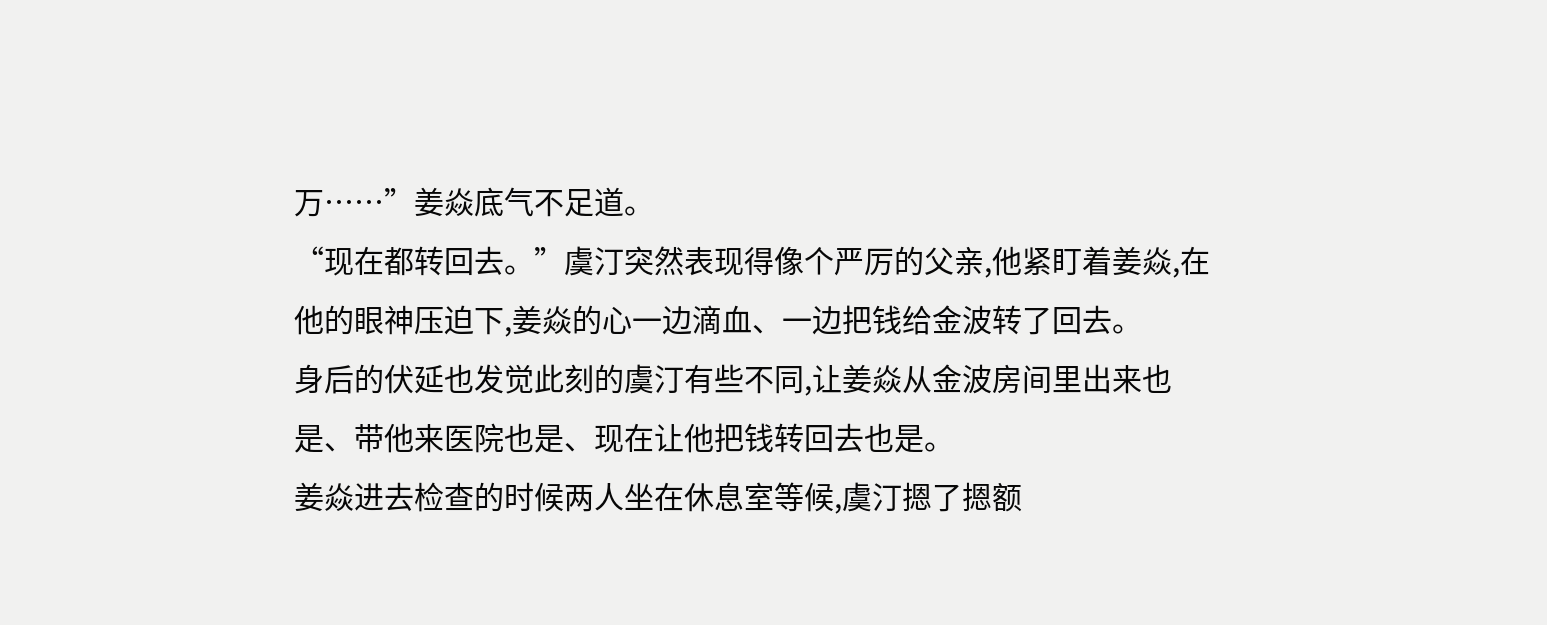万……”姜焱底气不足道。
“现在都转回去。”虞汀突然表现得像个严厉的父亲,他紧盯着姜焱,在他的眼神压迫下,姜焱的心一边滴血、一边把钱给金波转了回去。
身后的伏延也发觉此刻的虞汀有些不同,让姜焱从金波房间里出来也是、带他来医院也是、现在让他把钱转回去也是。
姜焱进去检查的时候两人坐在休息室等候,虞汀摁了摁额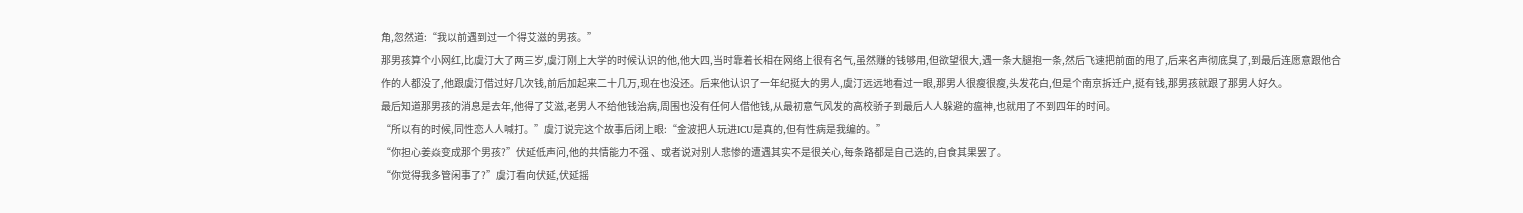角,忽然道:“我以前遇到过一个得艾滋的男孩。”
那男孩算个小网红,比虞汀大了两三岁,虞汀刚上大学的时候认识的他,他大四,当时靠着长相在网络上很有名气,虽然赚的钱够用,但欲望很大,遇一条大腿抱一条,然后飞速把前面的甩了,后来名声彻底臭了,到最后连愿意跟他合作的人都没了,他跟虞汀借过好几次钱,前后加起来二十几万,现在也没还。后来他认识了一年纪挺大的男人,虞汀远远地看过一眼,那男人很瘦很瘦,头发花白,但是个南京拆迁户,挺有钱,那男孩就跟了那男人好久。
最后知道那男孩的消息是去年,他得了艾滋,老男人不给他钱治病,周围也没有任何人借他钱,从最初意气风发的高校骄子到最后人人躲避的瘟神,也就用了不到四年的时间。
“所以有的时候,同性恋人人喊打。”虞汀说完这个故事后闭上眼:“金波把人玩进ICU是真的,但有性病是我编的。”
“你担心姜焱变成那个男孩?”伏延低声问,他的共情能力不强 、或者说对别人悲惨的遭遇其实不是很关心,每条路都是自己选的,自食其果罢了。
“你觉得我多管闲事了?”虞汀看向伏延,伏延摇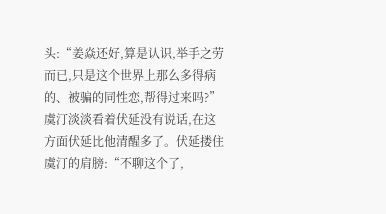头:“姜焱还好,算是认识,举手之劳而已,只是这个世界上那么多得病的、被骗的同性恋,帮得过来吗?”
虞汀淡淡看着伏延没有说话,在这方面伏延比他清醒多了。伏延搂住虞汀的肩膀:“不聊这个了,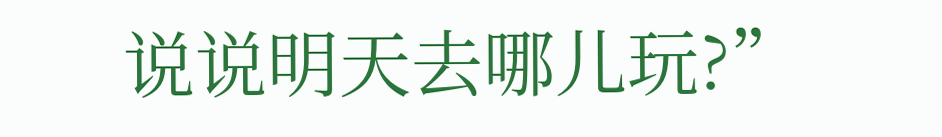说说明天去哪儿玩?”